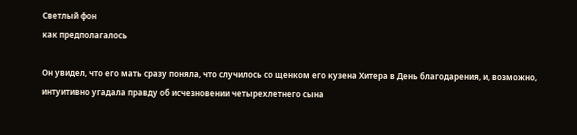Светлый фон
как предполагалось

Он увидел, что его мать сразу поняла, что случилось со щенком его кузена Хитера в День благодарения, и, возможно, интуитивно угадала правду об исчезновении четырехлетнего сына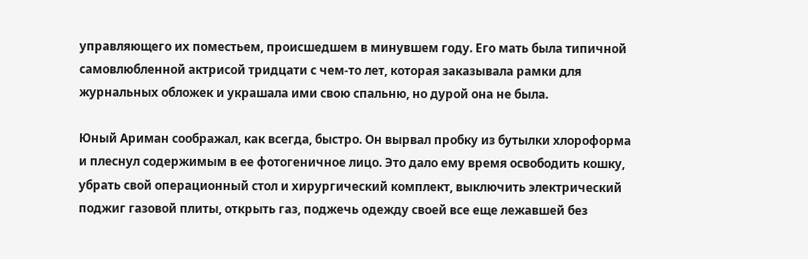управляющего их поместьем, происшедшем в минувшем году. Его мать была типичной самовлюбленной актрисой тридцати с чем-то лет, которая заказывала рамки для журнальных обложек и украшала ими свою спальню, но дурой она не была.

Юный Ариман соображал, как всегда, быстро. Он вырвал пробку из бутылки хлороформа и плеснул содержимым в ее фотогеничное лицо. Это дало ему время освободить кошку, убрать свой операционный стол и хирургический комплект, выключить электрический поджиг газовой плиты, открыть газ, поджечь одежду своей все еще лежавшей без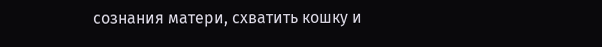сознания матери, схватить кошку и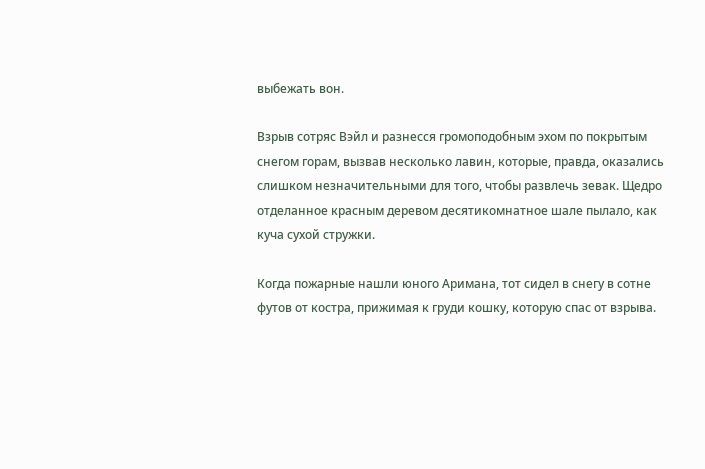выбежать вон.

Взрыв сотряс Вэйл и разнесся громоподобным эхом по покрытым снегом горам, вызвав несколько лавин, которые, правда, оказались слишком незначительными для того, чтобы развлечь зевак. Щедро отделанное красным деревом десятикомнатное шале пылало, как куча сухой стружки.

Когда пожарные нашли юного Аримана, тот сидел в снегу в сотне футов от костра, прижимая к груди кошку, которую спас от взрыва.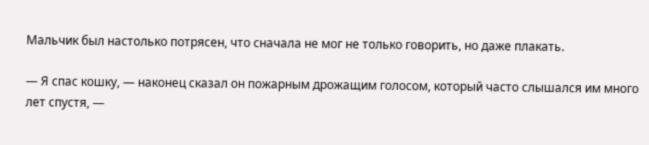Мальчик был настолько потрясен, что сначала не мог не только говорить, но даже плакать.

— Я спас кошку, — наконец сказал он пожарным дрожащим голосом, который часто слышался им много лет спустя, —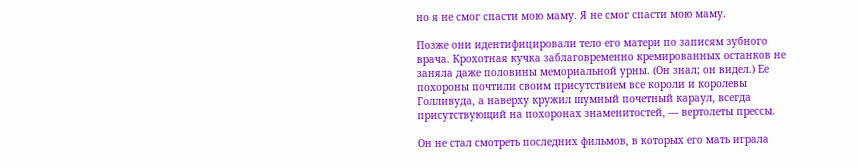но я не смог спасти мою маму. Я не смог спасти мою маму.

Позже они идентифицировали тело его матери по записям зубного врача. Крохотная кучка заблаговременно кремированных останков не заняла даже половины мемориальной урны. (Он знал; он видел.) Ее похороны почтили своим присутствием все короли и королевы Голливуда, а наверху кружил шумный почетный караул, всегда присутствующий на похоронах знаменитостей, — вертолеты прессы.

Он не стал смотреть последних фильмов, в которых его мать играла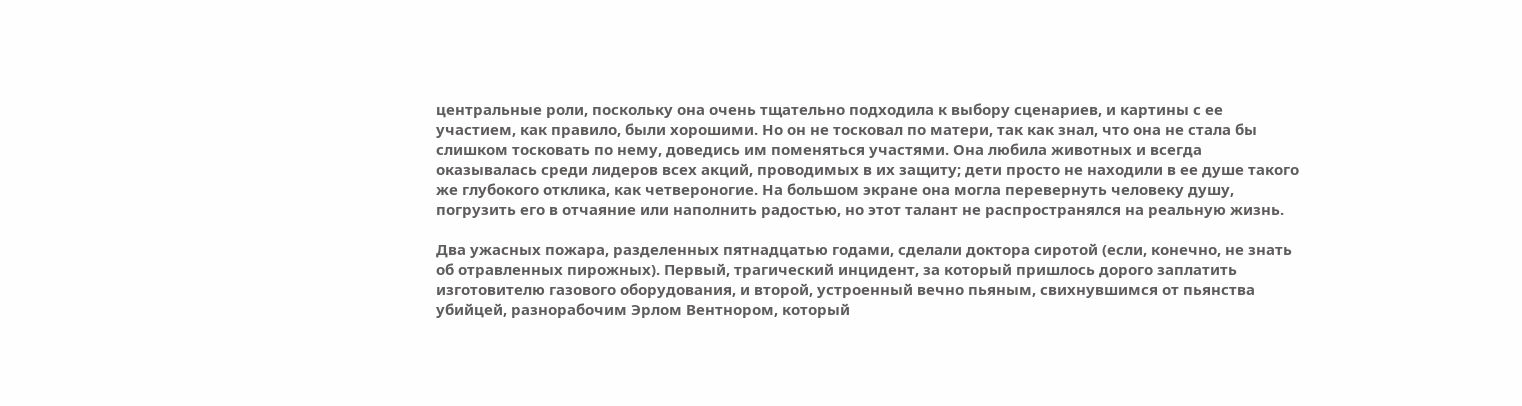центральные роли, поскольку она очень тщательно подходила к выбору сценариев, и картины с ее участием, как правило, были хорошими. Но он не тосковал по матери, так как знал, что она не стала бы слишком тосковать по нему, доведись им поменяться участями. Она любила животных и всегда оказывалась среди лидеров всех акций, проводимых в их защиту; дети просто не находили в ее душе такого же глубокого отклика, как четвероногие. На большом экране она могла перевернуть человеку душу, погрузить его в отчаяние или наполнить радостью, но этот талант не распространялся на реальную жизнь.

Два ужасных пожара, разделенных пятнадцатью годами, сделали доктора сиротой (если, конечно, не знать об отравленных пирожных). Первый, трагический инцидент, за который пришлось дорого заплатить изготовителю газового оборудования, и второй, устроенный вечно пьяным, свихнувшимся от пьянства убийцей, разнорабочим Эрлом Вентнором, который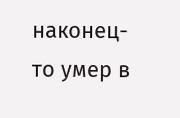наконец-то умер в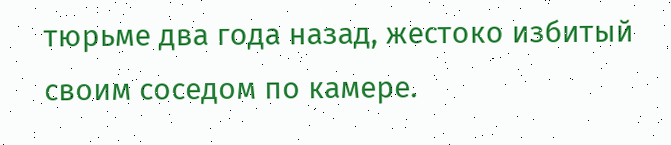тюрьме два года назад, жестоко избитый своим соседом по камере.